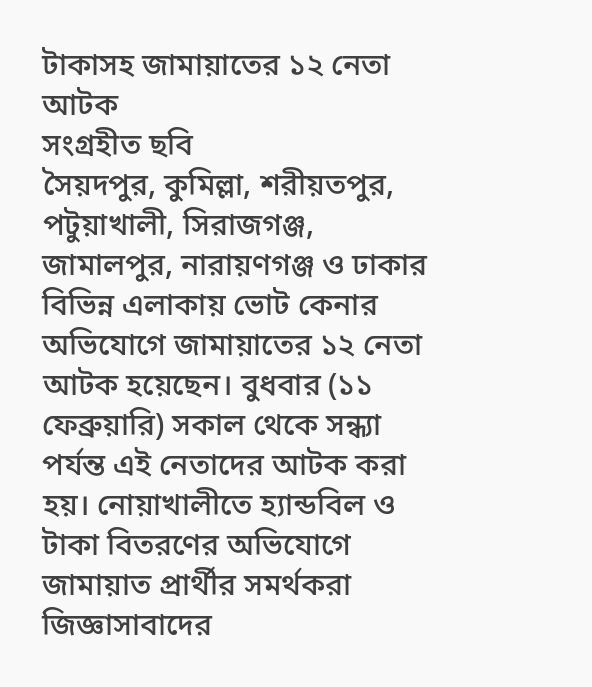টাকাসহ জামায়াতের ১২ নেতা আটক
সংগ্রহীত ছবি
সৈয়দপুর, কুমিল্লা, শরীয়তপুর, পটুয়াখালী, সিরাজগঞ্জ, জামালপুর, নারায়ণগঞ্জ ও ঢাকার বিভিন্ন এলাকায় ভোট কেনার অভিযোগে জামায়াতের ১২ নেতা আটক হয়েছেন। বুধবার (১১ ফেব্রুয়ারি) সকাল থেকে সন্ধ্যা পর্যন্ত এই নেতাদের আটক করা হয়। নোয়াখালীতে হ্যান্ডবিল ও টাকা বিতরণের অভিযোগে জামায়াত প্রার্থীর সমর্থকরা জিজ্ঞাসাবাদের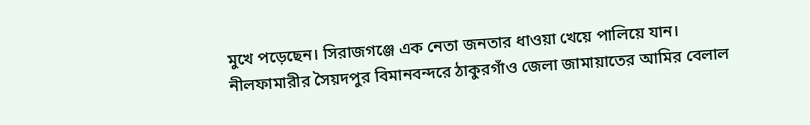মুখে পড়েছেন। সিরাজগঞ্জে এক নেতা জনতার ধাওয়া খেয়ে পালিয়ে যান।
নীলফামারীর সৈয়দপুর বিমানবন্দরে ঠাকুরগাঁও জেলা জামায়াতের আমির বেলাল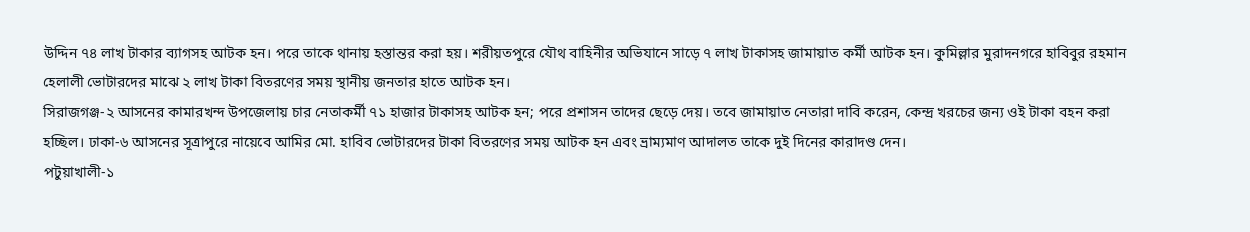উদ্দিন ৭৪ লাখ টাকার ব্যাগসহ আটক হন। পরে তাকে থানায় হস্তান্তর করা হয়। শরীয়তপুরে যৌথ বাহিনীর অভিযানে সাড়ে ৭ লাখ টাকাসহ জামায়াত কর্মী আটক হন। কুমিল্লার মুরাদনগরে হাবিবুর রহমান হেলালী ভোটারদের মাঝে ২ লাখ টাকা বিতরণের সময় স্থানীয় জনতার হাতে আটক হন।
সিরাজগঞ্জ-২ আসনের কামারখন্দ উপজেলায় চার নেতাকর্মী ৭১ হাজার টাকাসহ আটক হন; পরে প্রশাসন তাদের ছেড়ে দেয়। তবে জামায়াত নেতারা দাবি করেন, কেন্দ্র খরচের জন্য ওই টাকা বহন করা হচ্ছিল। ঢাকা-৬ আসনের সূত্রাপুরে নায়েবে আমির মো. হাবিব ভোটারদের টাকা বিতরণের সময় আটক হন এবং ভ্রাম্যমাণ আদালত তাকে দুই দিনের কারাদণ্ড দেন।
পটুয়াখালী-১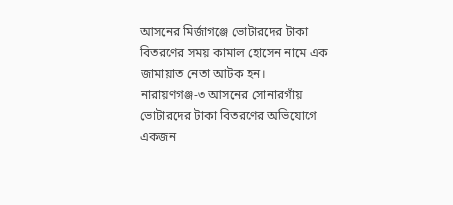আসনের মির্জাগঞ্জে ভোটারদের টাকা বিতরণের সময় কামাল হোসেন নামে এক জামায়াত নেতা আটক হন।
নারায়ণগঞ্জ-৩ আসনের সোনারগাঁয় ভোটারদের টাকা বিতরণের অভিযোগে একজন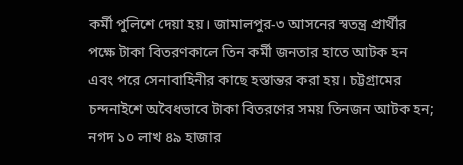কর্মী পুলিশে দেয়া হয়। জামালপুর-৩ আসনের স্বতন্ত্র প্রার্থীর পক্ষে টাকা বিতরণকালে তিন কর্মী জনতার হাতে আটক হন এবং পরে সেনাবাহিনীর কাছে হস্তান্তর করা হয়। চট্টগ্রামের চন্দনাইশে অবৈধভাবে টাকা বিতরণের সময় তিনজন আটক হন; নগদ ১০ লাখ ৪৯ হাজার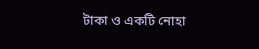টাকা ও একটি নোহা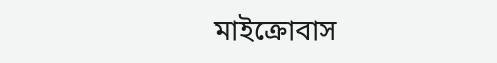মাইক্রোবাস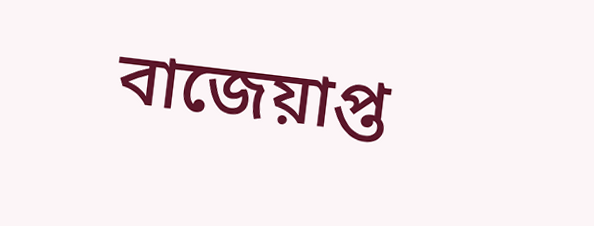বাজেয়াপ্ত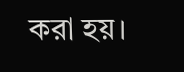করা হয়।